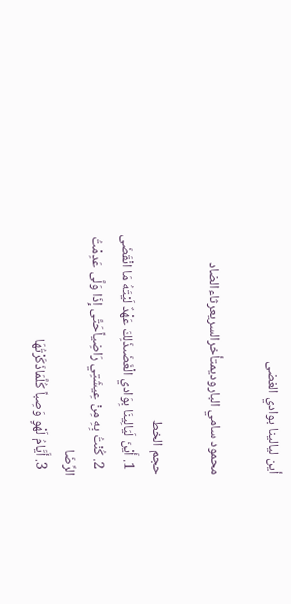أين ليالينا بوادي الغضى

محمود سامي الباروديمتأخرالسريعرثاءالضاد

حجم الخط
  1. أَيْنَ لَيَالِينَا بِوَادي الْغَضَىذَلِكَ عَهْدٌ لَيْتَهُ مَا انْقَضَى
  2. كُنْتُ بِهِ مِنْ عِيشَتِي رَاضِياًحَتَّى إِذَا وَلَّى عَدِمْتُ الرِّضَا
  3. أَيَّامُ لَهْوٍ وَصِباً كُلَّمَاذَكَرْتُهَا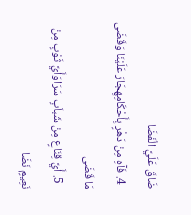ضَاقَ عَلَيَّ الْفَضَا
  4. فَآهِ مِنْ دَهْرٍ بِأَحْكَامِهِجَارَ عَلَيْنَا وَقَضَى مَا قَضَى
  5. أَيَّ قِنَاعٍ مِنْ شَباَبٍ سَرَاوَأَيَّ ثَوْبٍ مِنْ نَعِيمٍ نَضَا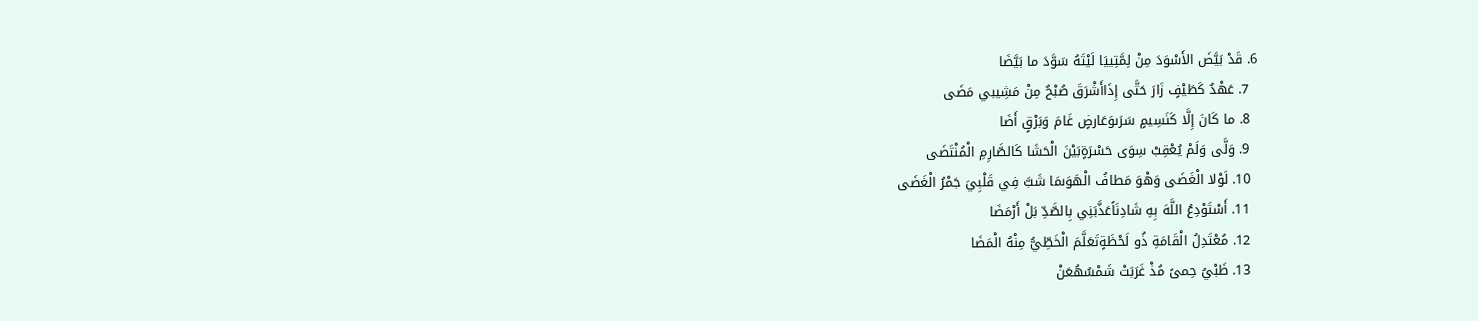6. قَدْ بَيَّضَ الأَسْوَدَ مِنْ لِمَّتِييَا لَيْتَهُ سَوَّدَ ما بَيَّضَا
  7. عَهْدٌ كَطَيْفٍ زَارَ حَتَّى إِذَاأَشْرَقَ صُبْحٌ مِنْ مَشِيبي مَضَى
  8. ما كَانَ إِلَّا كَنَسِيمٍ سَرَىوَعَارضٍ غَامَ وَبَرْقٍ أَضَا
  9. وَلَّى وَلَمْ يُعْقِبْ سِوَى حَسْرَةٍبَيْنَ الْحَشَا كَالصَّارِمِ الْمُنْتَضَى
  10. لَوْلا الْغَضَى وَهْوَ مَطافُ الْهَوَىمَا شَبَّ فِي قَلْبِيَ جَمْرُ الْغَضَى
  11. أَسْتَوْدِعُ اللَّهَ بِهِ شَادِنَاًعَذَّبَنِي بِالصَّدِّ بَلْ أَرْمَضَا
  12. مُعْتَدِلُ الْقَامَةِ ذُو لَحْظَةٍتَعَلَّمَ الْخَطِّيُّ مِنْهُ الْمَضَا
  13. ظَبْيُ حِمىً مُذْ غَرَبَتْ شَمْسُهُعَنْ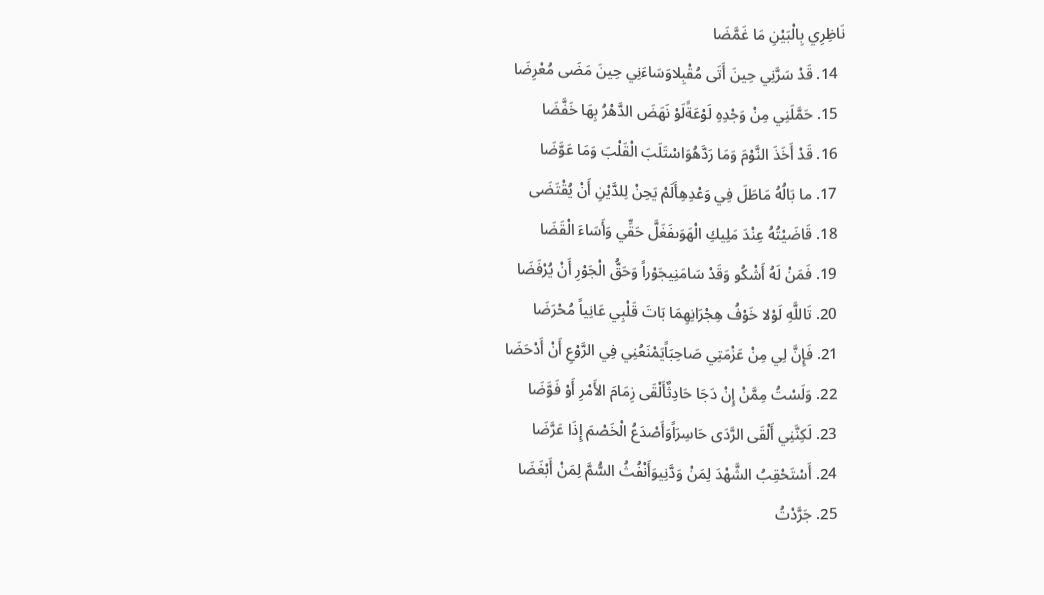نَاظِرِي بِالْبَيْنِ مَا غَمَّضَا
  14. قَدْ سَرَّنِي حِينَ أَتَى مُقْبِلاوَسَاءَنِي حِينَ مَضَى مُعْرِضَا
  15. حَمَّلَنِي مِنْ وَجْدِهِ لَوْعَةًلَوْ نَهَضَ الدَّهْرُ بِهَا خَفَّضَا
  16. قَدْ أَخَذَ النَّوْمَ وَمَا رَدَّهُوَاسْتَلَبَ الْقَلْبَ وَمَا عَوَّضَا
  17. ما بَالُهُ مَاطَلَ فِي وَعْدِهِأَلَمْ يَحِنْ لِلدَّيْنِ أَنْ يُقْتَضَى
  18. قَاضَيْتُهُ عِنْدَ مَلِيكِ الْهَوَىفَغَلَّ حَقِّي وَأَسَاءَ الْقَضَا
  19. فَمَنْ لَهُ أَشْكُو وَقَدْ سَامَنِيجَوْراً وَحَقُّ الْجَوْرِ أَنْ يُرْفَضَا
  20. تَاللَّهِ لَوْلا خَوْفُ هِجْرَانِهِمَا بَاتَ قَلْبِي عَانِياً مُحْرَضَا
  21. فَإِنَّ لِي مِنْ عَزْمَتِي صَاحِبَاًيَمْنَعُنِي فِي الرَّوْعِ أَنْ أَدْحَضَا
  22. وَلَسْتُ مِمَّنْ إِنْ دَجَا حَادِثٌأَلْقَى زِمَامَ الأَمْرِ أَوْ فَوَّضَا
  23. لَكِنَّنِي أَلْقَى الرَّدَى حَاسِرَاًوَأَصْدَعُ الْخَصْمَ إِذَا عَرَّضَا
  24. أَسْتَحْقِبُ الشَّهْدَ لِمَنْ وَدَّنِيوَأَنْفُثُ السُّمَّ لِمَنْ أَبْغَضَا
  25. جَرَّدْتُ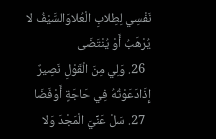نَفْسِي لِطِلابِ الْعُلاوَالسَّيْفُ لا يُرْهَبُ أَوْ يُنْتَضَى
  26. وَلِي مِنَ الْقَوْلِ نَصِيرٌ إِذَادَعَوْتُهُ فِي حَاجَةٍ أَوْفَضَا
  27. سَلْ عَنِّيَ الْمَجْدَ وَلا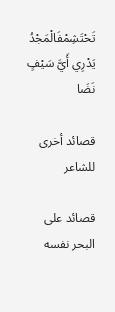تَحْتَشِمْفَالْمَجْدُ يَدْرِي أَيَّ سَيْفٍ نَضَا

قصائد أخرى للشاعر

قصائد على البحر نفسه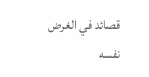قصائد في الغرض نفسه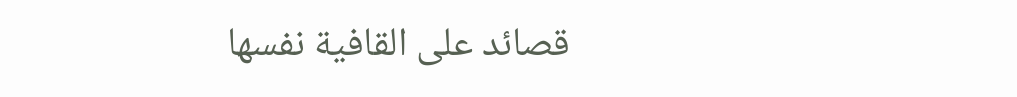قصائد على القافية نفسها